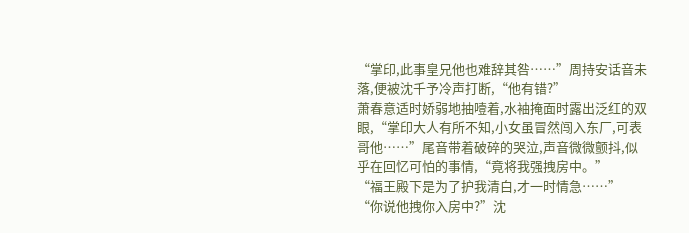“掌印,此事皇兄他也难辞其咎……”周持安话音未落,便被沈千予冷声打断,“他有错?”
萧春意适时娇弱地抽噎着,水袖掩面时露出泛红的双眼,“掌印大人有所不知,小女虽冒然闯入东厂,可表哥他……”尾音带着破碎的哭泣,声音微微颤抖,似乎在回忆可怕的事情,“竟将我强拽房中。”
“福王殿下是为了护我清白,才一时情急……”
“你说他拽你入房中?”沈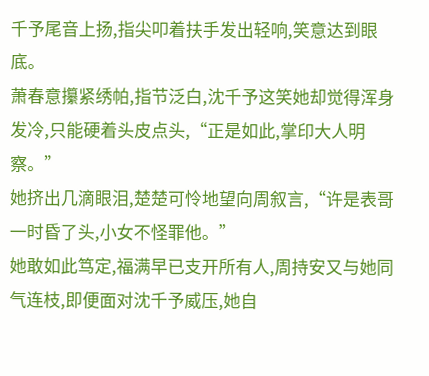千予尾音上扬,指尖叩着扶手发出轻响,笑意达到眼底。
萧春意攥紧绣帕,指节泛白,沈千予这笑她却觉得浑身发冷,只能硬着头皮点头,“正是如此,掌印大人明察。”
她挤出几滴眼泪,楚楚可怜地望向周叙言,“许是表哥一时昏了头,小女不怪罪他。”
她敢如此笃定,福满早已支开所有人,周持安又与她同气连枝,即便面对沈千予威压,她自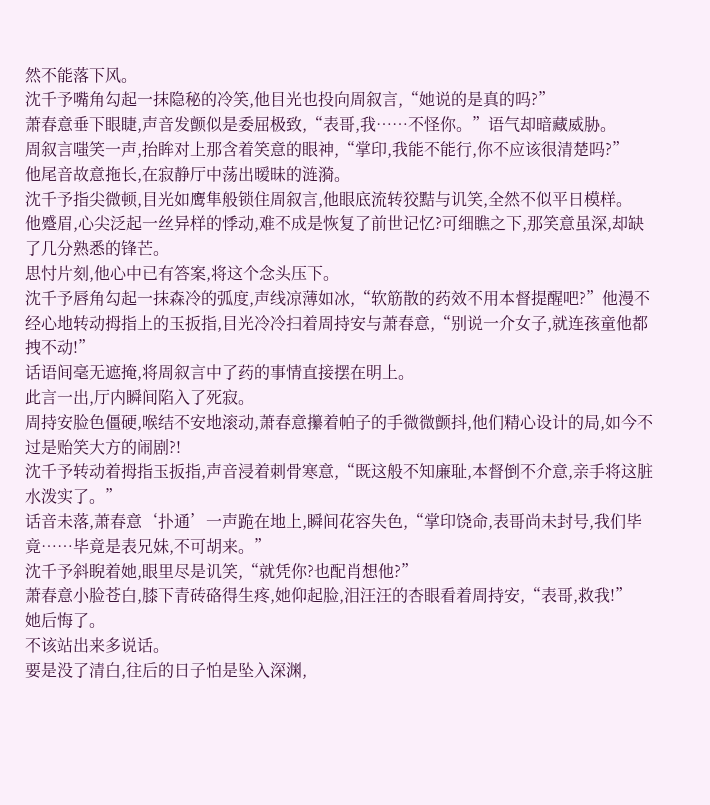然不能落下风。
沈千予嘴角勾起一抹隐秘的冷笑,他目光也投向周叙言,“她说的是真的吗?”
萧春意垂下眼睫,声音发颤似是委屈极致,“表哥,我……不怪你。”语气却暗藏威胁。
周叙言嗤笑一声,抬眸对上那含着笑意的眼神,“掌印,我能不能行,你不应该很清楚吗?”
他尾音故意拖长,在寂静厅中荡出暧昧的涟漪。
沈千予指尖微顿,目光如鹰隼般锁住周叙言,他眼底流转狡黠与讥笑,全然不似平日模样。
他蹙眉,心尖泛起一丝异样的悸动,难不成是恢复了前世记忆?可细瞧之下,那笑意虽深,却缺了几分熟悉的锋芒。
思忖片刻,他心中已有答案,将这个念头压下。
沈千予唇角勾起一抹森冷的弧度,声线凉薄如冰,“软筋散的药效不用本督提醒吧?”他漫不经心地转动拇指上的玉扳指,目光冷冷扫着周持安与萧春意,“别说一介女子,就连孩童他都拽不动!”
话语间毫无遮掩,将周叙言中了药的事情直接摆在明上。
此言一出,厅内瞬间陷入了死寂。
周持安脸色僵硬,喉结不安地滚动,萧春意攥着帕子的手微微颤抖,他们精心设计的局,如今不过是贻笑大方的闹剧?!
沈千予转动着拇指玉扳指,声音浸着刺骨寒意,“既这般不知廉耻,本督倒不介意,亲手将这脏水泼实了。”
话音未落,萧春意‘扑通’一声跪在地上,瞬间花容失色,“掌印饶命,表哥尚未封号,我们毕竟……毕竟是表兄妹,不可胡来。”
沈千予斜睨着她,眼里尽是讥笑,“就凭你?也配肖想他?”
萧春意小脸苍白,膝下青砖硌得生疼,她仰起脸,泪汪汪的杏眼看着周持安,“表哥,救我!”
她后悔了。
不该站出来多说话。
要是没了清白,往后的日子怕是坠入深渊,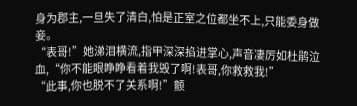身为郡主,一旦失了清白,怕是正室之位都坐不上,只能委身做妾。
“表哥!”她涕泪横流,指甲深深掐进掌心,声音凄厉如杜鹃泣血,“你不能眼睁睁看着我毁了啊!表哥,你救救我!”
“此事,你也脱不了关系啊!”颤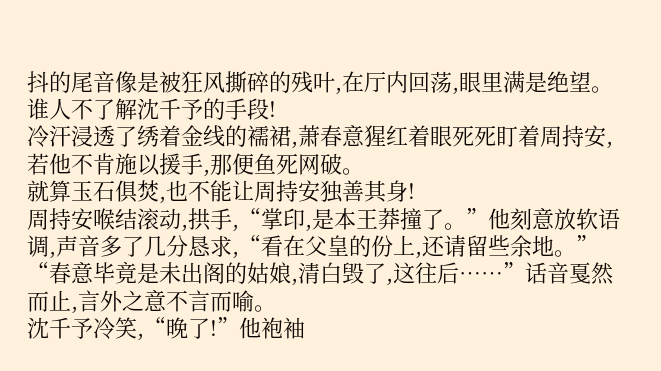抖的尾音像是被狂风撕碎的残叶,在厅内回荡,眼里满是绝望。
谁人不了解沈千予的手段!
冷汗浸透了绣着金线的襦裙,萧春意猩红着眼死死盯着周持安,若他不肯施以援手,那便鱼死网破。
就算玉石俱焚,也不能让周持安独善其身!
周持安喉结滚动,拱手,“掌印,是本王莽撞了。”他刻意放软语调,声音多了几分恳求,“看在父皇的份上,还请留些余地。”
“春意毕竟是未出阁的姑娘,清白毁了,这往后……”话音戛然而止,言外之意不言而喻。
沈千予冷笑,“晚了!”他袍袖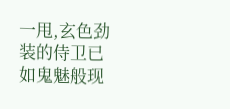一甩,玄色劲装的侍卫已如鬼魅般现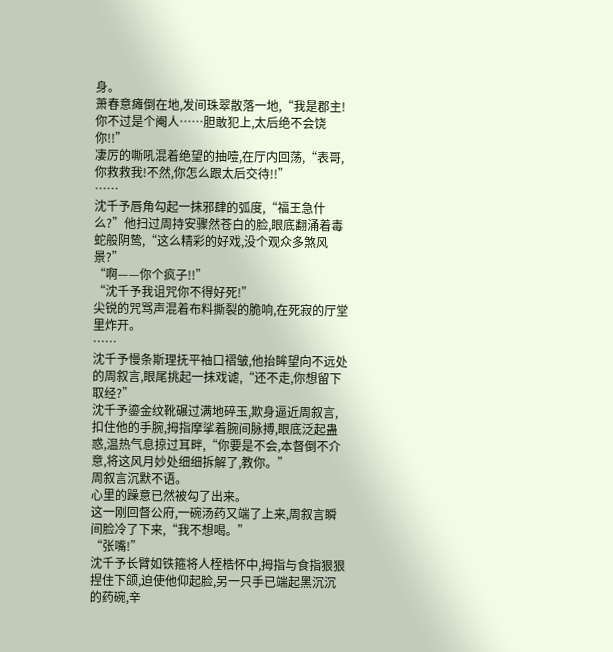身。
萧春意瘫倒在地,发间珠翠散落一地,“我是郡主!你不过是个阉人……胆敢犯上,太后绝不会饶你!!”
凄厉的嘶吼混着绝望的抽噎,在厅内回荡,“表哥,你救救我!不然,你怎么跟太后交待!!”
……
沈千予唇角勾起一抹邪肆的弧度,“福王急什么?”他扫过周持安骤然苍白的脸,眼底翻涌着毒蛇般阴鸷,“这么精彩的好戏,没个观众多煞风景?”
“啊——你个疯子!!”
“沈千予我诅咒你不得好死!”
尖锐的咒骂声混着布料撕裂的脆响,在死寂的厅堂里炸开。
……
沈千予慢条斯理抚平袖口褶皱,他抬眸望向不远处的周叙言,眼尾挑起一抹戏谑,“还不走,你想留下取经?”
沈千予鎏金纹靴碾过满地碎玉,欺身逼近周叙言,扣住他的手腕,拇指摩挲着腕间脉搏,眼底泛起蛊惑,温热气息掠过耳畔,“你要是不会,本督倒不介意,将这风月妙处细细拆解了,教你。”
周叙言沉默不语。
心里的躁意已然被勾了出来。
这一刚回督公府,一碗汤药又端了上来,周叙言瞬间脸冷了下来,“我不想喝。”
“张嘴!”
沈千予长臂如铁箍将人桎梏怀中,拇指与食指狠狠捏住下颌,迫使他仰起脸,另一只手已端起黑沉沉的药碗,辛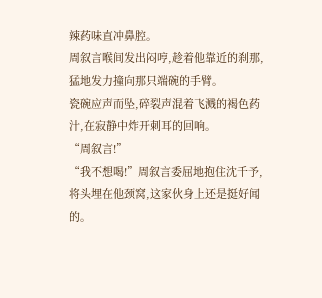辣药味直冲鼻腔。
周叙言喉间发出闷哼,趁着他靠近的刹那,猛地发力撞向那只端碗的手臂。
瓷碗应声而坠,碎裂声混着飞溅的褐色药汁,在寂静中炸开刺耳的回响。
“周叙言!”
“我不想喝!”周叙言委屈地抱住沈千予,将头埋在他颈窝,这家伙身上还是挺好闻的。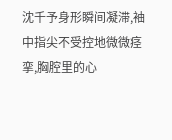沈千予身形瞬间凝滞,袖中指尖不受控地微微痉挛,胸腔里的心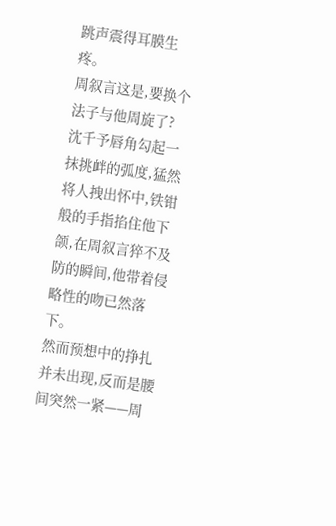跳声震得耳膜生疼。
周叙言这是,要换个法子与他周旋了?
沈千予唇角勾起一抹挑衅的弧度,猛然将人拽出怀中,铁钳般的手指掐住他下颌,在周叙言猝不及防的瞬间,他带着侵略性的吻已然落下。
然而预想中的挣扎并未出现,反而是腰间突然一紧——周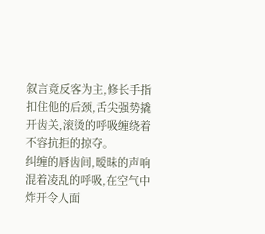叙言竟反客为主,修长手指扣住他的后颈,舌尖强势撬开齿关,滚烫的呼吸缠绕着不容抗拒的掠夺。
纠缠的唇齿间,暧昧的声响混着凌乱的呼吸,在空气中炸开令人面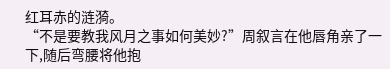红耳赤的涟漪。
“不是要教我风月之事如何美妙?”周叙言在他唇角亲了一下,随后弯腰将他抱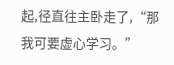起,径直往主卧走了,“那我可要虚心学习。”